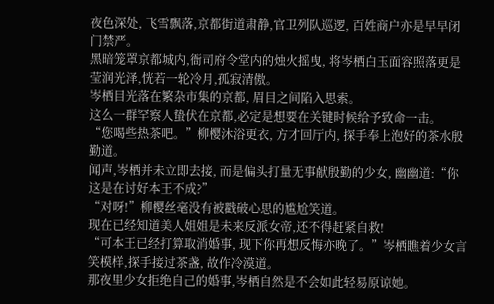夜色深处, 飞雪飘落,京都街道肃静,官卫列队巡逻, 百姓商户亦是早早闭门禁严。
黑暗笼罩京都城内,衙司府令堂内的烛火摇曳, 将岑栖白玉面容照落更是莹润光泽,恍若一轮冷月,孤寂清傲。
岑栖目光落在繁杂市集的京都, 眉目之间陷入思索。
这么一群罕察人蛰伏在京都,必定是想要在关键时候给予致命一击。
“您喝些热茶吧。”柳樱沐浴更衣, 方才回厅内, 探手奉上泡好的茶水殷勤道。
闻声,岑栖并未立即去接, 而是偏头打量无事献殷勤的少女, 幽幽道:“你这是在讨好本王不成?”
“对呀!”柳樱丝毫没有被戳破心思的尴尬笑道。
现在已经知道美人姐姐是未来反派女帝,还不得赶紧自救!
“可本王已经打算取消婚事, 现下你再想反悔亦晚了。”岑栖瞧着少女言笑模样,探手接过茶盏, 故作冷漠道。
那夜里少女拒绝自己的婚事,岑栖自然是不会如此轻易原谅她。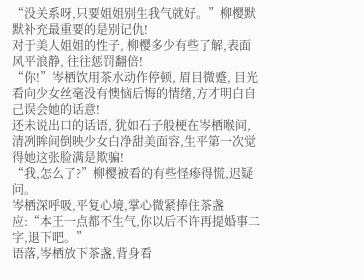“没关系呀,只要姐姐别生我气就好。”柳樱默默补充最重要的是别记仇!
对于美人姐姐的性子, 柳樱多少有些了解,表面风平浪静, 往往惩罚翻倍!
“你!”岑栖饮用茶水动作停顿, 眉目微蹙, 目光看向少女丝毫没有懊恼后悔的情绪,方才明白自己误会她的话意!
还未说出口的话语, 犹如石子般梗在岑栖喉间,清冽眸间倒映少女白净甜美面容,生平第一次觉得她这张脸满是欺骗!
“我,怎么了?”柳樱被看的有些怪瘆得慌,迟疑问。
岑栖深呼吸,平复心境,掌心微紧捧住茶盏应:“本王一点都不生气,你以后不许再提婚事二字,退下吧。”
语落,岑栖放下茶盏,背身看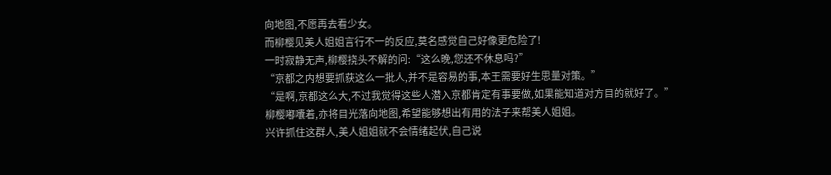向地图,不愿再去看少女。
而柳樱见美人姐姐言行不一的反应,莫名感觉自己好像更危险了!
一时寂静无声,柳樱挠头不解的问:“这么晚,您还不休息吗?”
“京都之内想要抓获这么一批人,并不是容易的事,本王需要好生思量对策。”
“是啊,京都这么大,不过我觉得这些人潜入京都肯定有事要做,如果能知道对方目的就好了。”
柳樱嘟囔着,亦将目光落向地图,希望能够想出有用的法子来帮美人姐姐。
兴许抓住这群人,美人姐姐就不会情绪起伏,自己说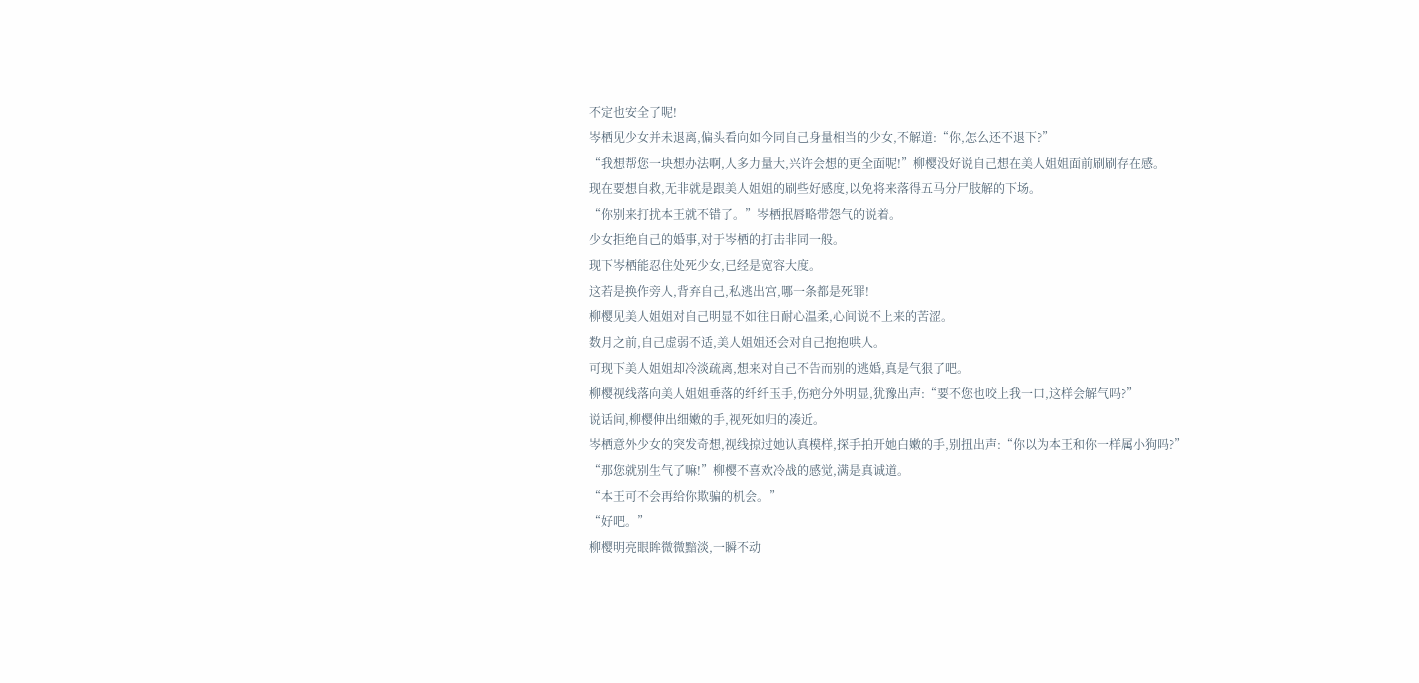不定也安全了呢!
岑栖见少女并未退离,偏头看向如今同自己身量相当的少女,不解道:“你,怎么还不退下?”
“我想帮您一块想办法啊,人多力量大,兴许会想的更全面呢!”柳樱没好说自己想在美人姐姐面前刷刷存在感。
现在要想自救,无非就是跟美人姐姐的刷些好感度,以免将来落得五马分尸肢解的下场。
“你别来打扰本王就不错了。”岑栖抿唇略带怨气的说着。
少女拒绝自己的婚事,对于岑栖的打击非同一般。
现下岑栖能忍住处死少女,已经是宽容大度。
这若是换作旁人,背弃自己,私逃出宫,哪一条都是死罪!
柳樱见美人姐姐对自己明显不如往日耐心温柔,心间说不上来的苦涩。
数月之前,自己虚弱不适,美人姐姐还会对自己抱抱哄人。
可现下美人姐姐却冷淡疏离,想来对自己不告而别的逃婚,真是气狠了吧。
柳樱视线落向美人姐姐垂落的纤纤玉手,伤疤分外明显,犹豫出声:“要不您也咬上我一口,这样会解气吗?”
说话间,柳樱伸出细嫩的手,视死如归的凑近。
岑栖意外少女的突发奇想,视线掠过她认真模样,探手拍开她白嫩的手,别扭出声:“你以为本王和你一样属小狗吗?”
“那您就别生气了嘛!”柳樱不喜欢冷战的感觉,满是真诚道。
“本王可不会再给你欺骗的机会。”
“好吧。”
柳樱明亮眼眸微微黯淡,一瞬不动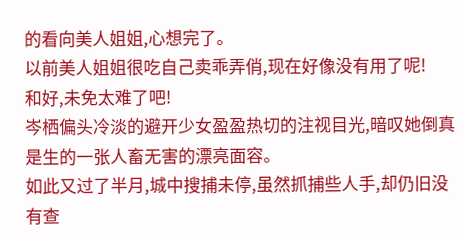的看向美人姐姐,心想完了。
以前美人姐姐很吃自己卖乖弄俏,现在好像没有用了呢!
和好,未免太难了吧!
岑栖偏头冷淡的避开少女盈盈热切的注视目光,暗叹她倒真是生的一张人畜无害的漂亮面容。
如此又过了半月,城中搜捕未停,虽然抓捕些人手,却仍旧没有查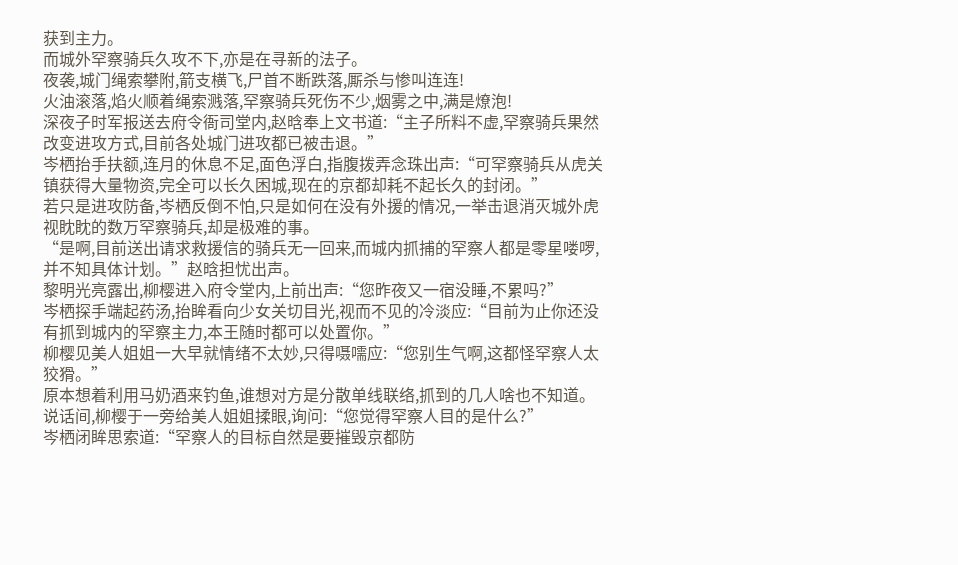获到主力。
而城外罕察骑兵久攻不下,亦是在寻新的法子。
夜袭,城门绳索攀附,箭支横飞,尸首不断跌落,厮杀与惨叫连连!
火油滚落,焰火顺着绳索溅落,罕察骑兵死伤不少,烟雾之中,满是燎泡!
深夜子时军报送去府令衙司堂内,赵晗奉上文书道:“主子所料不虚,罕察骑兵果然改变进攻方式,目前各处城门进攻都已被击退。”
岑栖抬手扶额,连月的休息不足,面色浮白,指腹拨弄念珠出声:“可罕察骑兵从虎关镇获得大量物资,完全可以长久困城,现在的京都却耗不起长久的封闭。”
若只是进攻防备,岑栖反倒不怕,只是如何在没有外援的情况,一举击退消灭城外虎视眈眈的数万罕察骑兵,却是极难的事。
“是啊,目前送出请求救援信的骑兵无一回来,而城内抓捕的罕察人都是零星喽啰,并不知具体计划。”赵晗担忧出声。
黎明光亮露出,柳樱进入府令堂内,上前出声:“您昨夜又一宿没睡,不累吗?”
岑栖探手端起药汤,抬眸看向少女关切目光,视而不见的冷淡应:“目前为止你还没有抓到城内的罕察主力,本王随时都可以处置你。”
柳樱见美人姐姐一大早就情绪不太妙,只得嗫嚅应:“您别生气啊,这都怪罕察人太狡猾。”
原本想着利用马奶酒来钓鱼,谁想对方是分散单线联络,抓到的几人啥也不知道。
说话间,柳樱于一旁给美人姐姐揉眼,询问:“您觉得罕察人目的是什么?”
岑栖闭眸思索道:“罕察人的目标自然是要摧毁京都防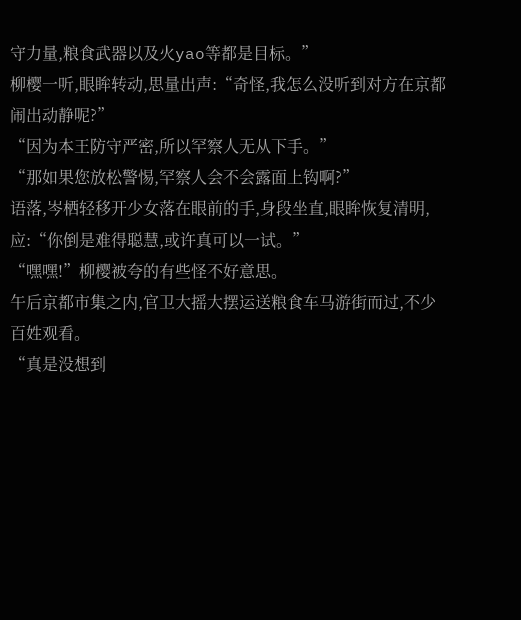守力量,粮食武器以及火yao等都是目标。”
柳樱一听,眼眸转动,思量出声:“奇怪,我怎么没听到对方在京都闹出动静呢?”
“因为本王防守严密,所以罕察人无从下手。”
“那如果您放松警惕,罕察人会不会露面上钩啊?”
语落,岑栖轻移开少女落在眼前的手,身段坐直,眼眸恢复清明,应:“你倒是难得聪慧,或许真可以一试。”
“嘿嘿!”柳樱被夸的有些怪不好意思。
午后京都市集之内,官卫大摇大摆运送粮食车马游街而过,不少百姓观看。
“真是没想到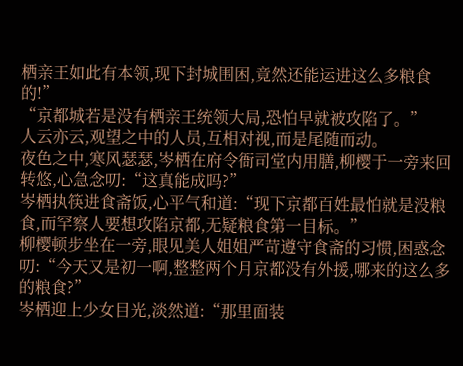栖亲王如此有本领,现下封城围困,竟然还能运进这么多粮食的!”
“京都城若是没有栖亲王统领大局,恐怕早就被攻陷了。”
人云亦云,观望之中的人员,互相对视,而是尾随而动。
夜色之中,寒风瑟瑟,岑栖在府令衙司堂内用膳,柳樱于一旁来回转悠,心急念叨:“这真能成吗?”
岑栖执筷进食斋饭,心平气和道:“现下京都百姓最怕就是没粮食,而罕察人要想攻陷京都,无疑粮食第一目标。”
柳樱顿步坐在一旁,眼见美人姐姐严苛遵守食斋的习惯,困惑念叨:“今天又是初一啊,整整两个月京都没有外援,哪来的这么多的粮食?”
岑栖迎上少女目光,淡然道:“那里面装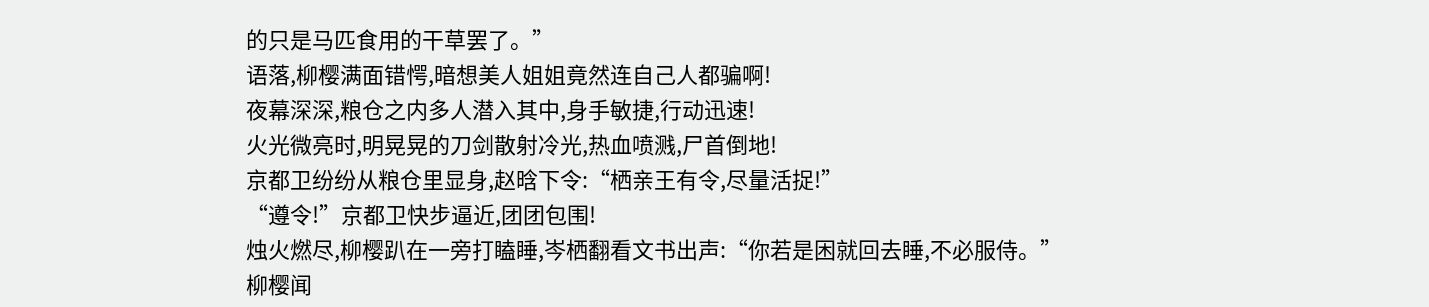的只是马匹食用的干草罢了。”
语落,柳樱满面错愕,暗想美人姐姐竟然连自己人都骗啊!
夜幕深深,粮仓之内多人潜入其中,身手敏捷,行动迅速!
火光微亮时,明晃晃的刀剑散射冷光,热血喷溅,尸首倒地!
京都卫纷纷从粮仓里显身,赵晗下令:“栖亲王有令,尽量活捉!”
“遵令!”京都卫快步逼近,团团包围!
烛火燃尽,柳樱趴在一旁打瞌睡,岑栖翻看文书出声:“你若是困就回去睡,不必服侍。”
柳樱闻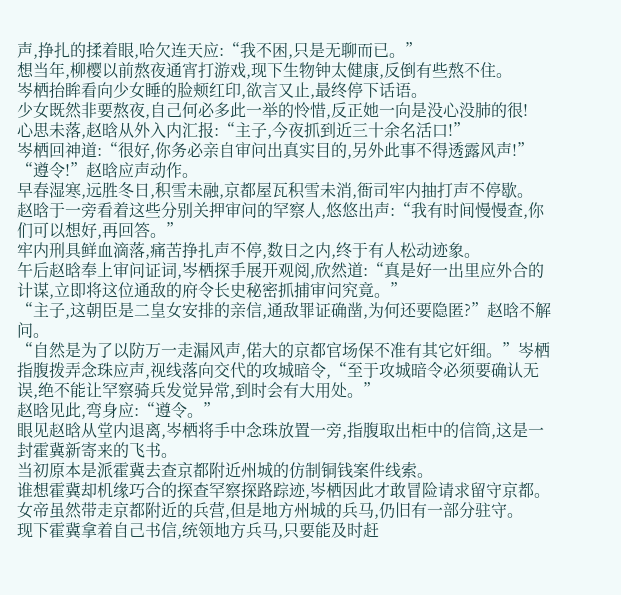声,挣扎的揉着眼,哈欠连天应:“我不困,只是无聊而已。”
想当年,柳樱以前熬夜通宵打游戏,现下生物钟太健康,反倒有些熬不住。
岑栖抬眸看向少女睡的脸颊红印,欲言又止,最终停下话语。
少女既然非要熬夜,自己何必多此一举的怜惜,反正她一向是没心没肺的很!
心思未落,赵晗从外入内汇报:“主子,今夜抓到近三十余名活口!”
岑栖回神道:“很好,你务必亲自审问出真实目的,另外此事不得透露风声!”
“遵令!”赵晗应声动作。
早春湿寒,远胜冬日,积雪未融,京都屋瓦积雪未消,衙司牢内抽打声不停歇。
赵晗于一旁看着这些分别关押审问的罕察人,悠悠出声:“我有时间慢慢查,你们可以想好,再回答。”
牢内刑具鲜血滴落,痛苦挣扎声不停,数日之内,终于有人松动迹象。
午后赵晗奉上审问证词,岑栖探手展开观阅,欣然道:“真是好一出里应外合的计谋,立即将这位通敌的府令长史秘密抓捕审问究竟。”
“主子,这朝臣是二皇女安排的亲信,通敌罪证确凿,为何还要隐匿?”赵晗不解问。
“自然是为了以防万一走漏风声,偌大的京都官场保不准有其它奸细。”岑栖指腹拨弄念珠应声,视线落向交代的攻城暗令,“至于攻城暗令必须要确认无误,绝不能让罕察骑兵发觉异常,到时会有大用处。”
赵晗见此,弯身应:“遵令。”
眼见赵晗从堂内退离,岑栖将手中念珠放置一旁,指腹取出柜中的信筒,这是一封霍冀新寄来的飞书。
当初原本是派霍冀去查京都附近州城的仿制铜钱案件线索。
谁想霍冀却机缘巧合的探查罕察探路踪迹,岑栖因此才敢冒险请求留守京都。
女帝虽然带走京都附近的兵营,但是地方州城的兵马,仍旧有一部分驻守。
现下霍冀拿着自己书信,统领地方兵马,只要能及时赶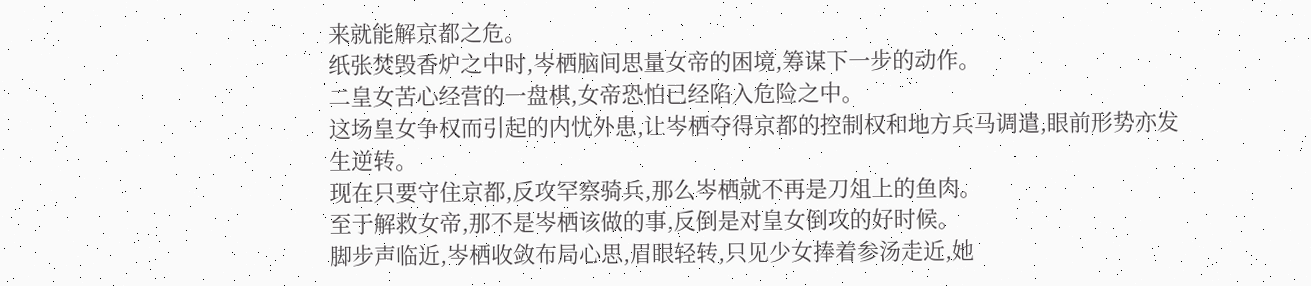来就能解京都之危。
纸张焚毁香炉之中时,岑栖脑间思量女帝的困境,筹谋下一步的动作。
二皇女苦心经营的一盘棋,女帝恐怕已经陷入危险之中。
这场皇女争权而引起的内忧外患,让岑栖夺得京都的控制权和地方兵马调遣,眼前形势亦发生逆转。
现在只要守住京都,反攻罕察骑兵,那么岑栖就不再是刀俎上的鱼肉。
至于解救女帝,那不是岑栖该做的事,反倒是对皇女倒攻的好时候。
脚步声临近,岑栖收敛布局心思,眉眼轻转,只见少女捧着参汤走近,她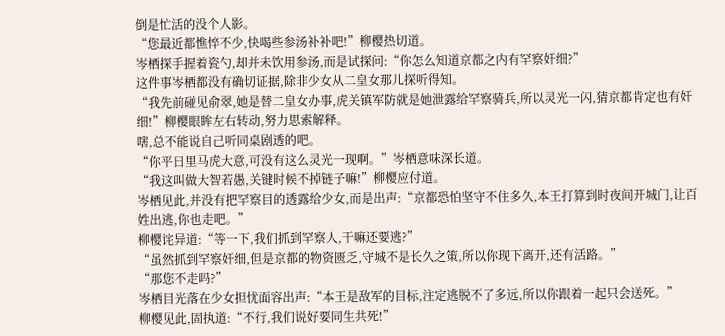倒是忙活的没个人影。
“您最近都憔悴不少,快喝些参汤补补吧!”柳樱热切道。
岑栖探手握着瓷勺,却并未饮用参汤,而是试探问:“你怎么知道京都之内有罕察奸细?”
这件事岑栖都没有确切证据,除非少女从二皇女那儿探听得知。
“我先前碰见俞翠,她是替二皇女办事,虎关镇军防就是她泄露给罕察骑兵,所以灵光一闪,猜京都肯定也有奸细!”柳樱眼眸左右转动,努力思索解释。
嗐,总不能说自己听同桌剧透的吧。
“你平日里马虎大意,可没有这么灵光一现啊。”岑栖意味深长道。
“我这叫做大智若愚,关键时候不掉链子嘛!”柳樱应付道。
岑栖见此,并没有把罕察目的透露给少女,而是出声:“京都恐怕坚守不住多久,本王打算到时夜间开城门,让百姓出逃,你也走吧。”
柳樱诧异道:“等一下,我们抓到罕察人,干嘛还要逃?”
“虽然抓到罕察奸细,但是京都的物资匮乏,守城不是长久之策,所以你现下离开,还有活路。”
“那您不走吗?”
岑栖目光落在少女担忧面容出声:“本王是敌军的目标,注定逃脱不了多远,所以你跟着一起只会送死。”
柳樱见此,固执道:“不行,我们说好要同生共死!”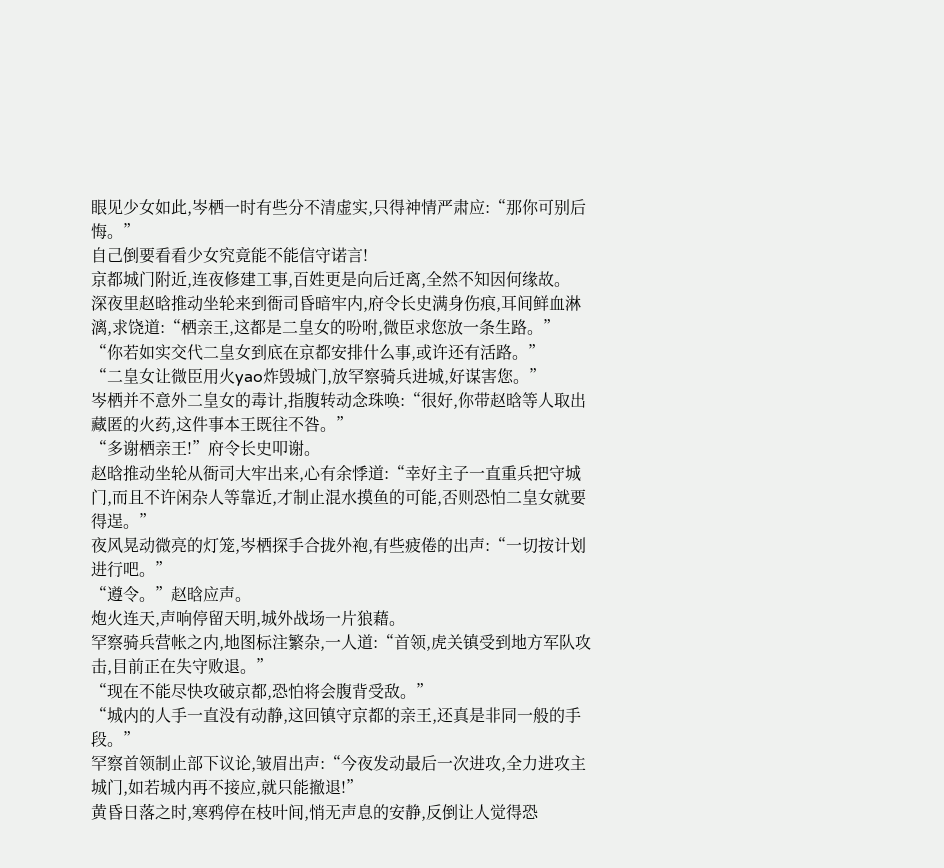眼见少女如此,岑栖一时有些分不清虚实,只得神情严肃应:“那你可别后悔。”
自己倒要看看少女究竟能不能信守诺言!
京都城门附近,连夜修建工事,百姓更是向后迁离,全然不知因何缘故。
深夜里赵晗推动坐轮来到衙司昏暗牢内,府令长史满身伤痕,耳间鲜血淋漓,求饶道:“栖亲王,这都是二皇女的吩咐,微臣求您放一条生路。”
“你若如实交代二皇女到底在京都安排什么事,或许还有活路。”
“二皇女让微臣用火yao炸毁城门,放罕察骑兵进城,好谋害您。”
岑栖并不意外二皇女的毒计,指腹转动念珠唤:“很好,你带赵晗等人取出藏匿的火药,这件事本王既往不咎。”
“多谢栖亲王!”府令长史叩谢。
赵晗推动坐轮从衙司大牢出来,心有余悸道:“幸好主子一直重兵把守城门,而且不许闲杂人等靠近,才制止混水摸鱼的可能,否则恐怕二皇女就要得逞。”
夜风晃动微亮的灯笼,岑栖探手合拢外袍,有些疲倦的出声:“一切按计划进行吧。”
“遵令。”赵晗应声。
炮火连天,声响停留天明,城外战场一片狼藉。
罕察骑兵营帐之内,地图标注繁杂,一人道:“首领,虎关镇受到地方军队攻击,目前正在失守败退。”
“现在不能尽快攻破京都,恐怕将会腹背受敌。”
“城内的人手一直没有动静,这回镇守京都的亲王,还真是非同一般的手段。”
罕察首领制止部下议论,皱眉出声:“今夜发动最后一次进攻,全力进攻主城门,如若城内再不接应,就只能撤退!”
黄昏日落之时,寒鸦停在枝叶间,悄无声息的安静,反倒让人觉得恐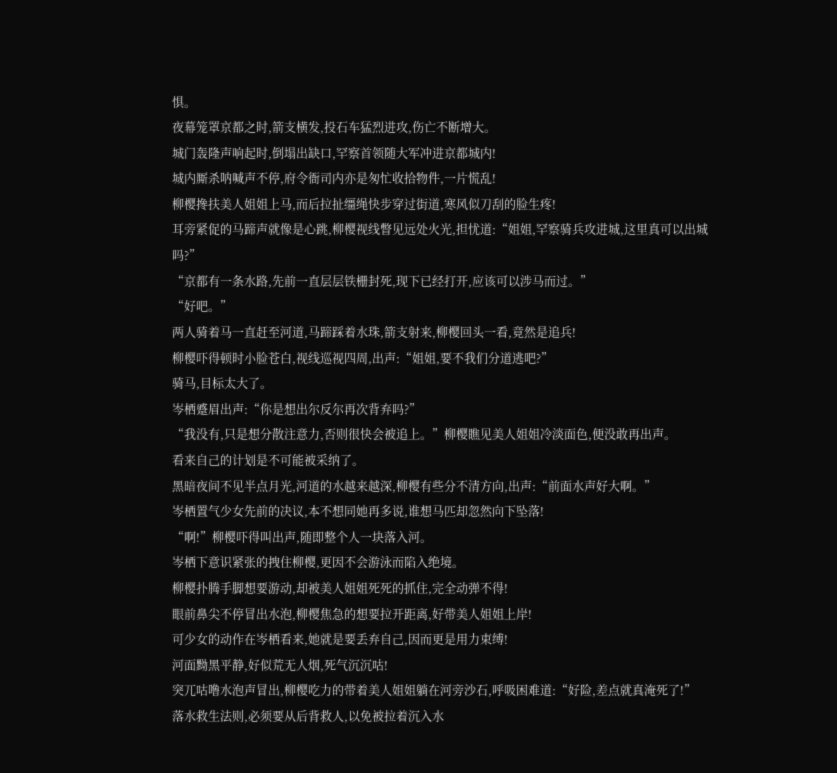惧。
夜幕笼罩京都之时,箭支横发,投石车猛烈进攻,伤亡不断增大。
城门轰隆声响起时,倒塌出缺口,罕察首领随大军冲进京都城内!
城内厮杀呐喊声不停,府令衙司内亦是匆忙收拾物件,一片慌乱!
柳樱搀扶美人姐姐上马,而后拉扯缰绳快步穿过街道,寒风似刀刮的脸生疼!
耳旁紧促的马蹄声就像是心跳,柳樱视线瞥见远处火光,担忧道:“姐姐,罕察骑兵攻进城,这里真可以出城吗?”
“京都有一条水路,先前一直层层铁栅封死,现下已经打开,应该可以涉马而过。”
“好吧。”
两人骑着马一直赶至河道,马蹄踩着水珠,箭支射来,柳樱回头一看,竟然是追兵!
柳樱吓得顿时小脸苍白,视线巡视四周,出声:“姐姐,要不我们分道逃吧?”
骑马,目标太大了。
岑栖蹙眉出声:“你是想出尔反尔再次背弃吗?”
“我没有,只是想分散注意力,否则很快会被追上。”柳樱瞧见美人姐姐冷淡面色,便没敢再出声。
看来自己的计划是不可能被采纳了。
黑暗夜间不见半点月光,河道的水越来越深,柳樱有些分不清方向,出声:“前面水声好大啊。”
岑栖置气少女先前的决议,本不想同她再多说,谁想马匹却忽然向下坠落!
“啊!”柳樱吓得叫出声,随即整个人一块落入河。
岑栖下意识紧张的拽住柳樱,更因不会游泳而陷入绝境。
柳樱扑腾手脚想要游动,却被美人姐姐死死的抓住,完全动弹不得!
眼前鼻尖不停冒出水泡,柳樱焦急的想要拉开距离,好带美人姐姐上岸!
可少女的动作在岑栖看来,她就是要丢弃自己,因而更是用力束缚!
河面黝黑平静,好似荒无人烟,死气沉沉咕!
突兀咕噜水泡声冒出,柳樱吃力的带着美人姐姐躺在河旁沙石,呼吸困难道:“好险,差点就真淹死了!”
落水救生法则,必须要从后背救人,以免被拉着沉入水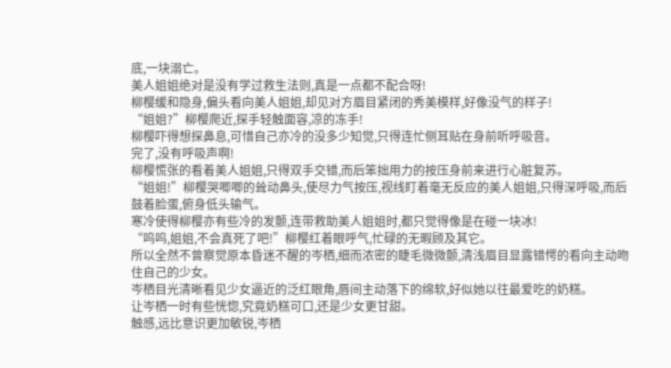底,一块溺亡。
美人姐姐绝对是没有学过救生法则,真是一点都不配合呀!
柳樱缓和隐身,偏头看向美人姐姐,却见对方眉目紧闭的秀美模样,好像没气的样子!
“姐姐?”柳樱爬近,探手轻触面容,凉的冻手!
柳樱吓得想探鼻息,可惜自己亦冷的没多少知觉,只得连忙侧耳贴在身前听呼吸音。
完了,没有呼吸声啊!
柳樱慌张的看着美人姐姐,只得双手交错,而后笨拙用力的按压身前来进行心脏复苏。
“姐姐!”柳樱哭唧唧的耸动鼻头,使尽力气按压,视线盯着毫无反应的美人姐姐,只得深呼吸,而后鼓着脸蛋,俯身低头输气。
寒冷使得柳樱亦有些冷的发颤,连带救助美人姐姐时,都只觉得像是在碰一块冰!
“呜呜,姐姐,不会真死了吧!”柳樱红着眼呼气,忙碌的无暇顾及其它。
所以全然不曾察觉原本昏迷不醒的岑栖,细而浓密的睫毛微微颤,清浅眉目显露错愕的看向主动吻住自己的少女。
岑栖目光清晰看见少女逼近的泛红眼角,唇间主动落下的绵软,好似她以往最爱吃的奶糕。
让岑栖一时有些恍惚,究竟奶糕可口,还是少女更甘甜。
触感,远比意识更加敏锐,岑栖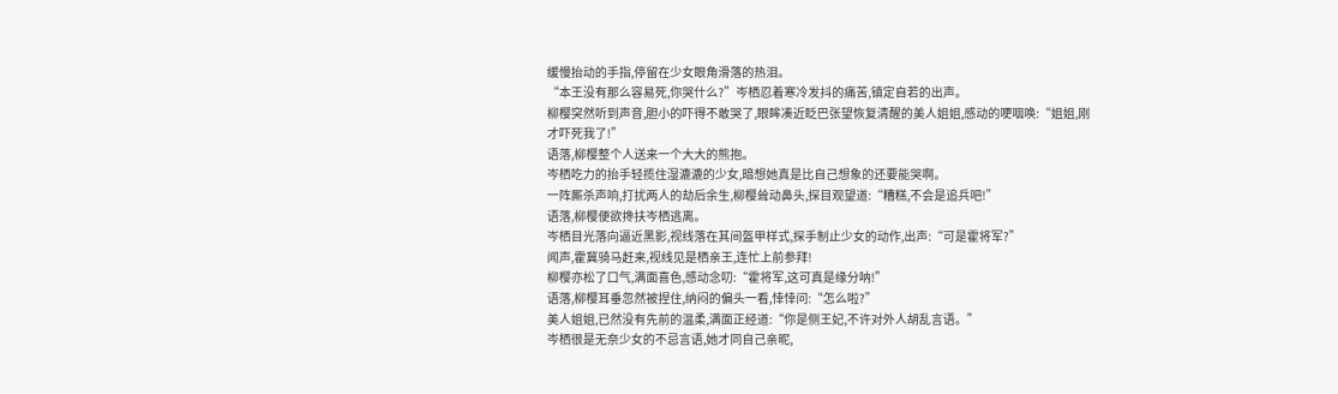缓慢抬动的手指,停留在少女眼角滑落的热泪。
“本王没有那么容易死,你哭什么?”岑栖忍着寒冷发抖的痛苦,镇定自若的出声。
柳樱突然听到声音,胆小的吓得不敢哭了,眼眸凑近眨巴张望恢复清醒的美人姐姐,感动的哽咽唤:“姐姐,刚才吓死我了!”
语落,柳樱整个人送来一个大大的熊抱。
岑栖吃力的抬手轻揽住湿漉漉的少女,暗想她真是比自己想象的还要能哭啊。
一阵厮杀声响,打扰两人的劫后余生,柳樱耸动鼻头,探目观望道:“糟糕,不会是追兵吧!”
语落,柳樱便欲搀扶岑栖逃离。
岑栖目光落向逼近黑影,视线落在其间盔甲样式,探手制止少女的动作,出声:“可是霍将军?”
闻声,霍冀骑马赶来,视线见是栖亲王,连忙上前参拜!
柳樱亦松了口气,满面喜色,感动念叨:“霍将军,这可真是缘分呐!”
语落,柳樱耳垂忽然被捏住,纳闷的偏头一看,悻悻问:“怎么啦?”
美人姐姐,已然没有先前的温柔,满面正经道:“你是侧王妃,不许对外人胡乱言语。”
岑栖很是无奈少女的不忌言语,她才同自己亲昵,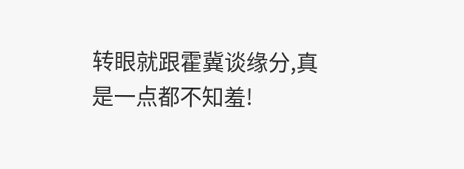转眼就跟霍冀谈缘分,真是一点都不知羞!